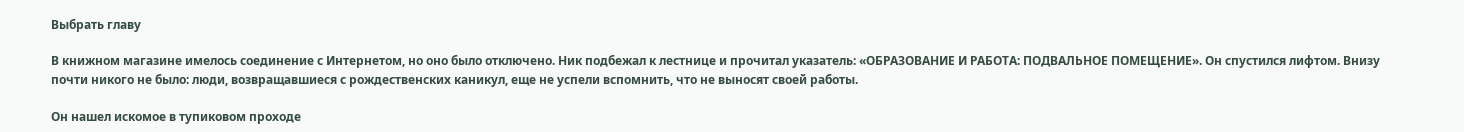Выбрать главу

В книжном магазине имелось соединение с Интернетом, но оно было отключено. Ник подбежал к лестнице и прочитал указатель: «ОБРАЗОВАНИЕ И РАБОТА: ПОДВАЛЬНОЕ ПОМЕЩЕНИЕ». Он спустился лифтом. Внизу почти никого не было: люди, возвращавшиеся с рождественских каникул, еще не успели вспомнить, что не выносят своей работы.

Он нашел искомое в тупиковом проходе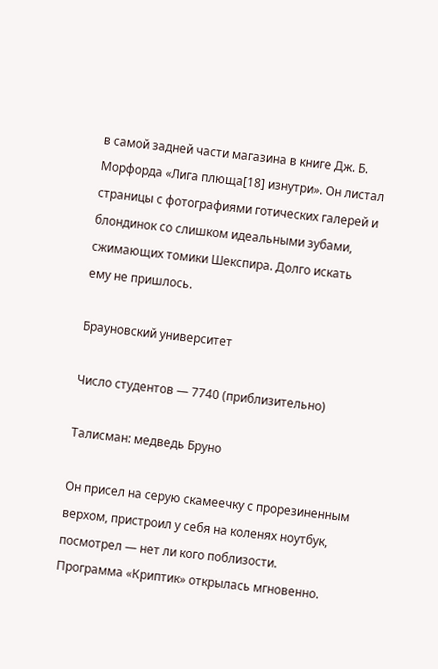в самой задней части магазина в книге Дж. Б. Морфорда «Лига плюща[18] изнутри». Он листал страницы с фотографиями готических галерей и блондинок со слишком идеальными зубами, сжимающих томики Шекспира. Долго искать ему не пришлось.

Брауновский университет

Число студентов — 7740 (приблизительно)

Талисман: медведь Бруно

Он присел на серую скамеечку с прорезиненным верхом, пристроил у себя на коленях ноутбук, посмотрел — нет ли кого поблизости. Программа «Криптик» открылась мгновенно.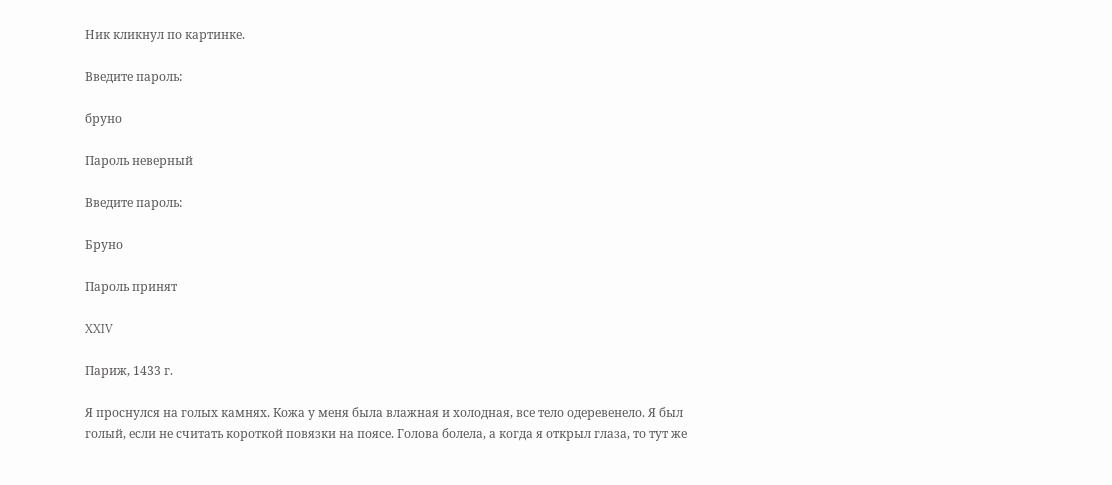Ник кликнул по картинке.

Введите пароль:

бруно

Пароль неверный

Введите пароль:

Бруно

Пароль принят

XXIV

Париж, 1433 г.

Я проснулся на голых камнях. Кожа у меня была влажная и холодная, все тело одеревенело. Я был голый, если не считать короткой повязки на поясе. Голова болела, а когда я открыл глаза, то тут же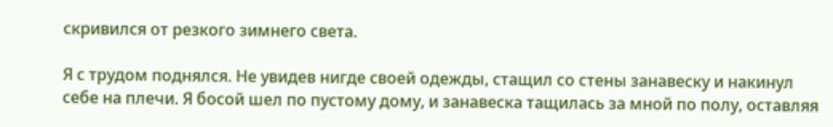скривился от резкого зимнего света.

Я с трудом поднялся. Не увидев нигде своей одежды, стащил со стены занавеску и накинул себе на плечи. Я босой шел по пустому дому, и занавеска тащилась за мной по полу, оставляя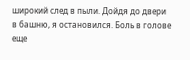широкий след в пыли. Дойдя до двери в башню, я остановился. Боль в голове еще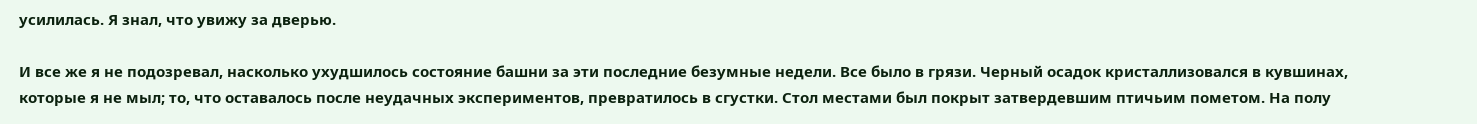усилилась. Я знал, что увижу за дверью.

И все же я не подозревал, насколько ухудшилось состояние башни за эти последние безумные недели. Все было в грязи. Черный осадок кристаллизовался в кувшинах, которые я не мыл; то, что оставалось после неудачных экспериментов, превратилось в сгустки. Стол местами был покрыт затвердевшим птичьим пометом. На полу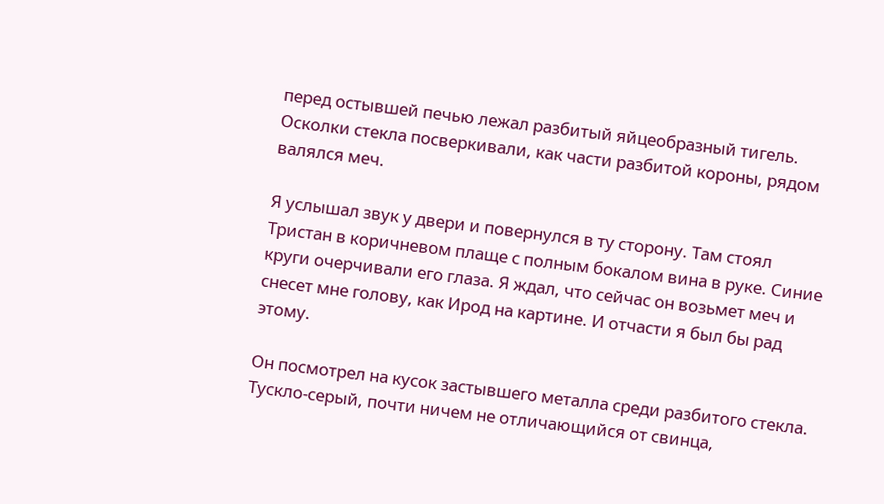перед остывшей печью лежал разбитый яйцеобразный тигель. Осколки стекла посверкивали, как части разбитой короны, рядом валялся меч.

Я услышал звук у двери и повернулся в ту сторону. Там стоял Тристан в коричневом плаще с полным бокалом вина в руке. Синие круги очерчивали его глаза. Я ждал, что сейчас он возьмет меч и снесет мне голову, как Ирод на картине. И отчасти я был бы рад этому.

Он посмотрел на кусок застывшего металла среди разбитого стекла. Тускло-серый, почти ничем не отличающийся от свинца,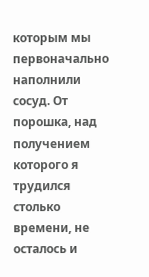которым мы первоначально наполнили сосуд. От порошка, над получением которого я трудился столько времени, не осталось и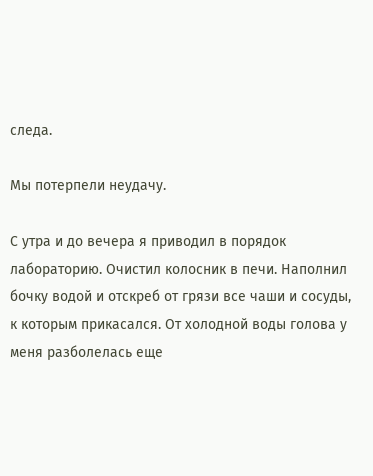следа.

Мы потерпели неудачу.

С утра и до вечера я приводил в порядок лабораторию. Очистил колосник в печи. Наполнил бочку водой и отскреб от грязи все чаши и сосуды, к которым прикасался. От холодной воды голова у меня разболелась еще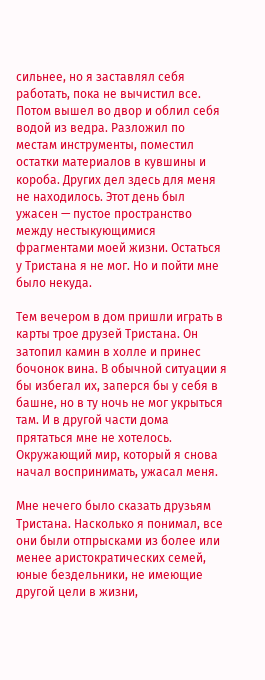сильнее, но я заставлял себя работать, пока не вычистил все. Потом вышел во двор и облил себя водой из ведра. Разложил по местам инструменты, поместил остатки материалов в кувшины и короба. Других дел здесь для меня не находилось. Этот день был ужасен — пустое пространство между нестыкующимися фрагментами моей жизни. Остаться у Тристана я не мог. Но и пойти мне было некуда.

Тем вечером в дом пришли играть в карты трое друзей Тристана. Он затопил камин в холле и принес бочонок вина. В обычной ситуации я бы избегал их, заперся бы у себя в башне, но в ту ночь не мог укрыться там. И в другой части дома прятаться мне не хотелось. Окружающий мир, который я снова начал воспринимать, ужасал меня.

Мне нечего было сказать друзьям Тристана. Насколько я понимал, все они были отпрысками из более или менее аристократических семей, юные бездельники, не имеющие другой цели в жизни,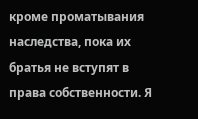кроме проматывания наследства, пока их братья не вступят в права собственности. Я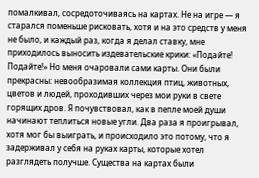помалкивал, сосредоточиваясь на картах. Не на игре — я старался поменьше рисковать, хотя и на это средств у меня не было, и каждый раз, когда я делал ставку, мне приходилось выносить издевательские крики: «Подайте! Подайте!» Но меня очаровали сами карты. Они были прекрасны: невообразимая коллекция птиц, животных, цветов и людей, проходивших через мои руки в свете горящих дров. Я почувствовал, как в пепле моей души начинают теплиться новые угли. Два раза я проигрывал, хотя мог бы выиграть, и происходило это потому, что я задерживал у себя на руках карты, которые хотел разглядеть получше. Существа на картах были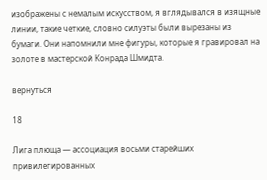изображены с немалым искусством, я вглядывался в изящные линии, такие четкие, словно силуэты были вырезаны из бумаги. Они напомнили мне фигуры, которые я гравировал на золоте в мастерской Конрада Шмидта.

вернуться

18

Лига плюща — ассоциация восьми старейших привилегированных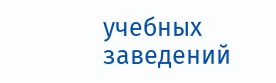учебных заведений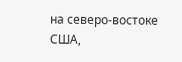на северо-востоке США,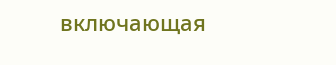включающая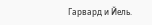Гарвард и Йель.